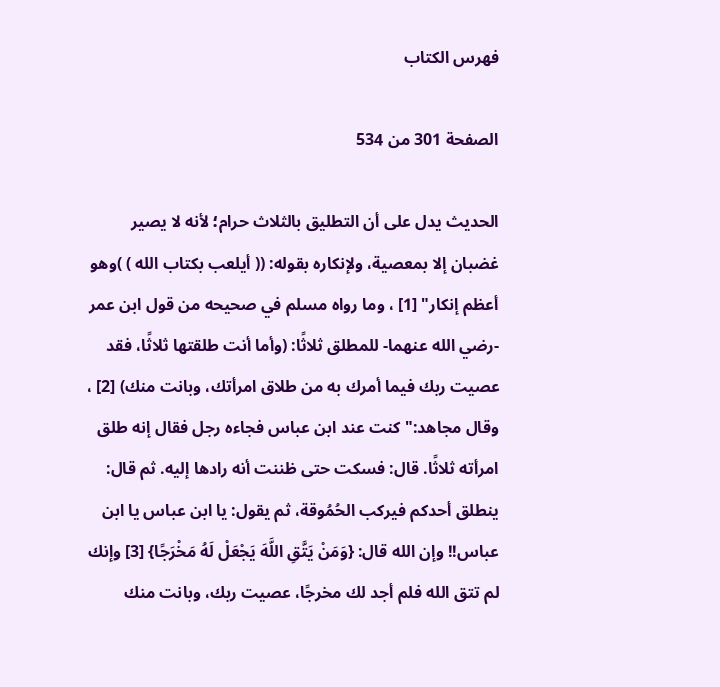فهرس الكتاب

الصفحة 301 من 534

الحديث يدل على أن التطليق بالثلاث حرام؛ لأنه لا يصير غضبان إلا بمعصية، ولإنكاره بقوله: (( أيلعب بكتاب الله ) )وهو أعظم إنكار" [1] ، وما رواه مسلم في صحيحه من قول ابن عمر -رضي الله عنهما- للمطلق ثلاثًا: (وأما أنت طلقتها ثلاثًا، فقد عصيت ربك فيما أمرك به من طلاق امرأتك، وبانت منك) [2] ، وقال مجاهد:"كنت عند ابن عباس فجاءه رجل فقال إنه طلق امرأته ثلاثًا. قال: فسكت حتى ظننت أنه رادها إليه. ثم قال: ينطلق أحدكم فيركب الحُمُوقة، ثم يقول: يا ابن عباس يا ابن عباس!! وإن الله قال: {وَمَنْ يَتَّقِ اللَّهَ يَجْعَلْ لَهُ مَخْرَجًا} [3] وإنك لم تتق الله فلم أجد لك مخرجًا، عصيت ربك، وبانت منك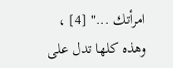امرأتك ..." [4] ، وهذه كلها تدل على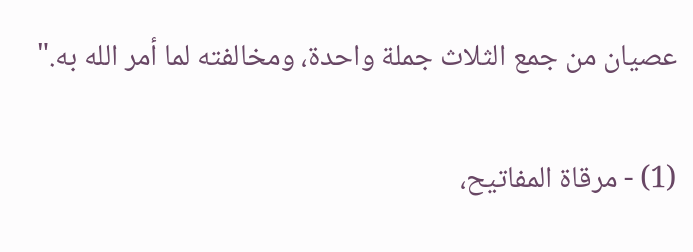عصيان من جمع الثلاث جملة واحدة، ومخالفته لما أمر الله به."

(1) - مرقاة المفاتيح،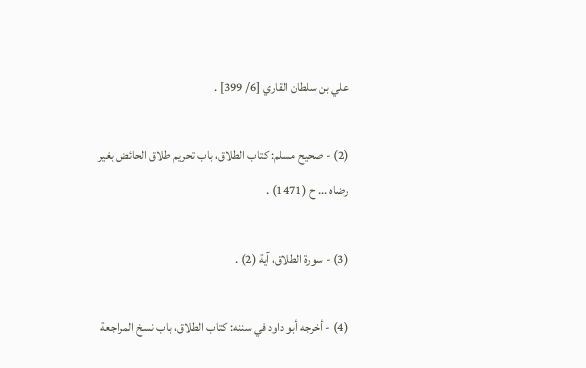علي بن سلطان القاري [6/ 399] .

(2) - صحيح مسلم: كتاب الطلاق، باب تحريم طلاق الحائض بغير رضاه ... ح (1471) .

(3) - سورة الطلاق، آية (2) .

(4) - أخرجه أبو داود في سننه: كتاب الطلاق، باب نسخ المراجعة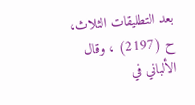بعد التطليقات الثلاث، ح (2197) ، وقال الألباني في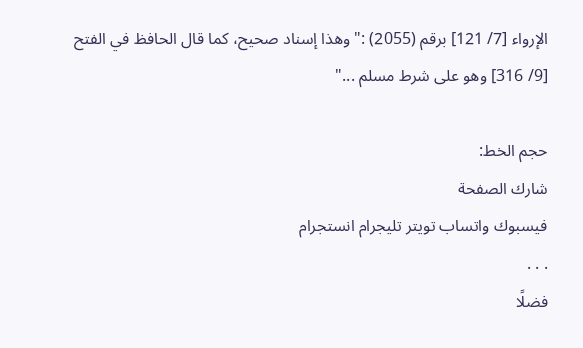الإرواء [7/ 121] برقم (2055) :"وهذا إسناد صحيح، كما قال الحافظ في الفتح [9/ 316] وهو على شرط مسلم ..."

حجم الخط:
شارك الصفحة
فيسبوك واتساب تويتر تليجرام انستجرام
. . .
فضلًا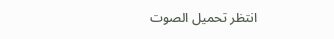انتظر تحميل الصوت